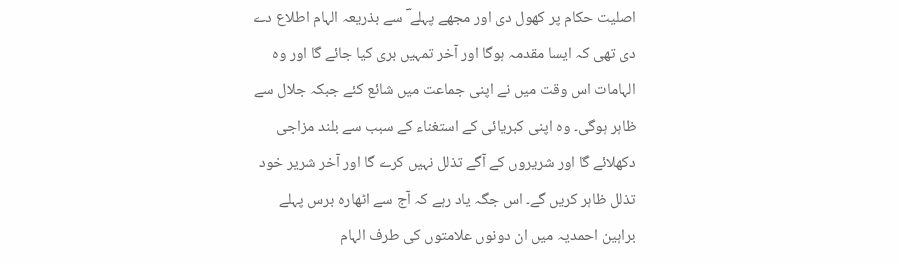اصلیت حکام پر کھول دی اور مجھے پہلے ؔ سے بذریعہ الہام اطلاع دے دی تھی کہ ایسا مقدمہ ہوگا اور آخر تمہیں بری کیا جائے گا اور وہ الہامات اس وقت میں نے اپنی جماعت میں شائع کئے جبکہ جلال سے ظاہر ہوگی۔ وہ اپنی کبریائی کے استغناء کے سبب سے بلند مزاجی دکھلائے گا اور شریروں کے آگے تذلل نہیں کرے گا اور آخر شریر خود تذلل ظاہر کریں گے۔ اس جگہ یاد رہے کہ آج سے اٹھارہ برس پہلے براہین احمدیہ میں ان دونوں علامتوں کی طرف الہام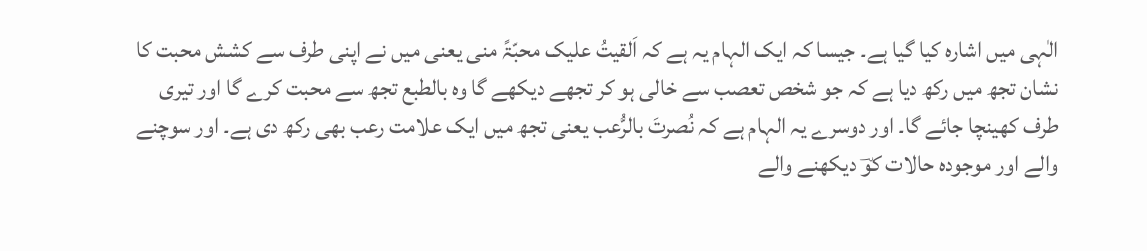الٰہی میں اشارہ کیا گیا ہے۔ جیسا کہ ایک الہام یہ ہے کہ اَلقیتُ علیک محبّۃً منی یعنی میں نے اپنی طرف سے کشش محبت کا نشان تجھ میں رکھ دیا ہے کہ جو شخص تعصب سے خالی ہو کر تجھے دیکھے گا وہ بالطبع تجھ سے محبت کرے گا اور تیری طرف کھینچا جائے گا۔ اور دوسرے یہ الہام ہے کہ نُصرتَ بالرُّعب یعنی تجھ میں ایک علامت رعب بھی رکھ دی ہے۔ اور سوچنے والے اور موجودہ حالات کوؔ دیکھنے والے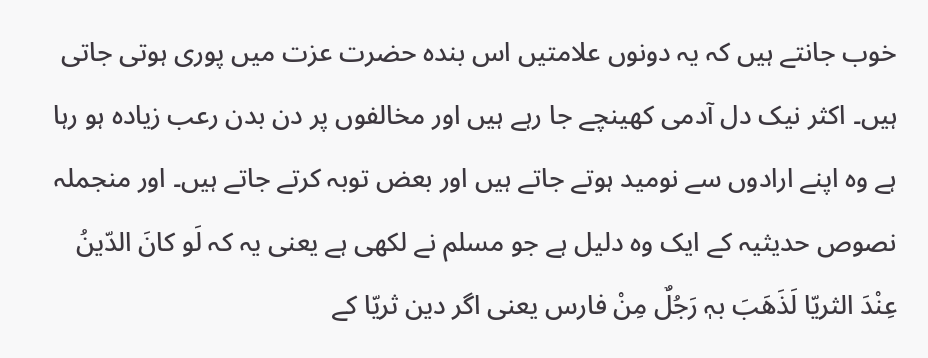خوب جانتے ہیں کہ یہ دونوں علامتیں اس بندہ حضرت عزت میں پوری ہوتی جاتی ہیں۔ اکثر نیک دل آدمی کھینچے جا رہے ہیں اور مخالفوں پر دن بدن رعب زیادہ ہو رہا ہے وہ اپنے ارادوں سے نومید ہوتے جاتے ہیں اور بعض توبہ کرتے جاتے ہیں۔ اور منجملہ نصوص حدیثیہ کے ایک وہ دلیل ہے جو مسلم نے لکھی ہے یعنی یہ کہ لَو کانَ الدّینُ عِنْدَ الثریّا لَذَھَبَ بہٖ رَجُلٌ مِنْ فارس یعنی اگر دین ثریّا کے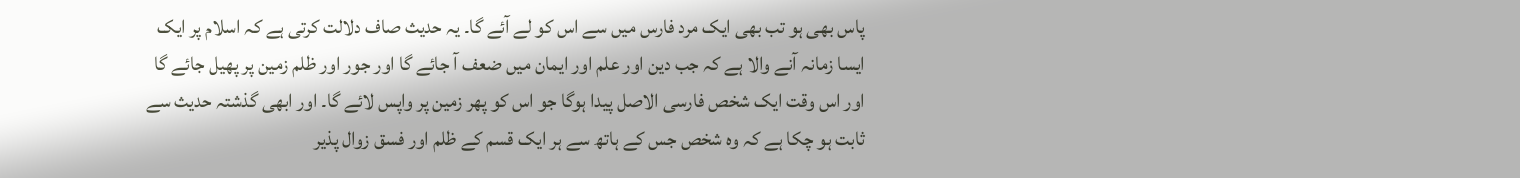پاس بھی ہو تب بھی ایک مرد فارس میں سے اس کو لے آئے گا۔ یہ حدیث صاف دلالت کرتی ہے کہ اسلام پر ایک ایسا زمانہ آنے والا ہے کہ جب دین اور علم اور ایمان میں ضعف آ جائے گا اور جور اور ظلم زمین پر پھیل جائے گا اور اس وقت ایک شخص فارسی الاصل پیدا ہوگا جو اس کو پھر زمین پر واپس لائے گا۔ اور ابھی گذشتہ حدیث سے ثابت ہو چکا ہے کہ وہ شخص جس کے ہاتھ سے ہر ایک قسم کے ظلم اور فسق زوال پذیر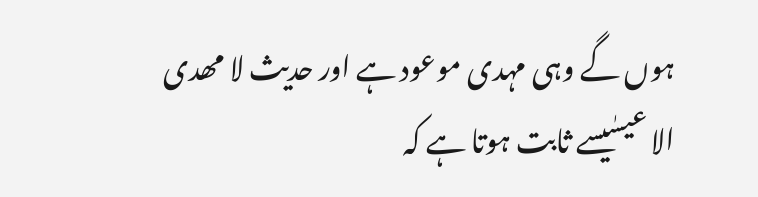ہوں گے وہی مہدی موعود ہے اور حدیث لا مھدی الا عیسٰیسے ثابت ہوتا ہے کہ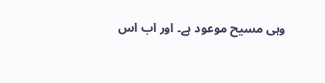وہی مسیح موعود ہے۔ اور اب اس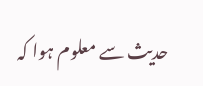حدیث سے معلوم ہوا کہ